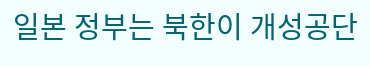일본 정부는 북한이 개성공단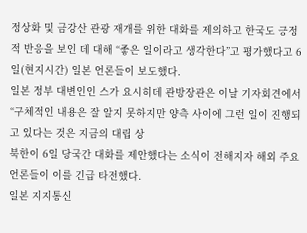정상화 및 금강산 관광 재개를 위한 대화를 제의하고 한국도 긍정적 반응을 보인 데 대해 “좋은 일이라고 생각한다”고 평가했다고 6일(현지시간) 일본 언론들이 보도했다.
일본 정부 대변인인 스가 요시히데 관방장관은 이날 기자회견에서 “구체적인 내용은 잘 알지 못하지만 양측 사이에 그런 일이 진행되고 있다는 것은 지금의 대립 상
북한이 6일 당국간 대화를 제안했다는 소식이 전해지자 해외 주요 언론들이 이를 긴급 타전했다.
일본 지지통신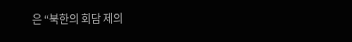은 “북한의 회담 제의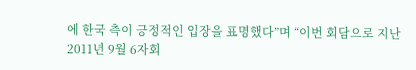에 한국 측이 긍정적인 입장을 표명했다”며 “이번 회담으로 지난 2011년 9월 6자회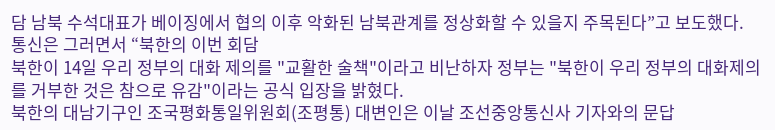담 남북 수석대표가 베이징에서 협의 이후 악화된 남북관계를 정상화할 수 있을지 주목된다”고 보도했다.
통신은 그러면서 “북한의 이번 회담
북한이 14일 우리 정부의 대화 제의를 "교활한 술책"이라고 비난하자 정부는 "북한이 우리 정부의 대화제의를 거부한 것은 참으로 유감"이라는 공식 입장을 밝혔다.
북한의 대남기구인 조국평화통일위원회(조평통) 대변인은 이날 조선중앙통신사 기자와의 문답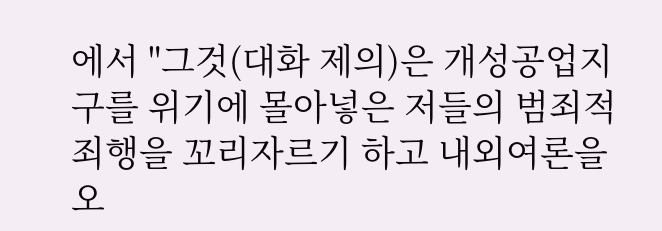에서 "그것(대화 제의)은 개성공업지구를 위기에 몰아넣은 저들의 범죄적 죄행을 꼬리자르기 하고 내외여론을 오